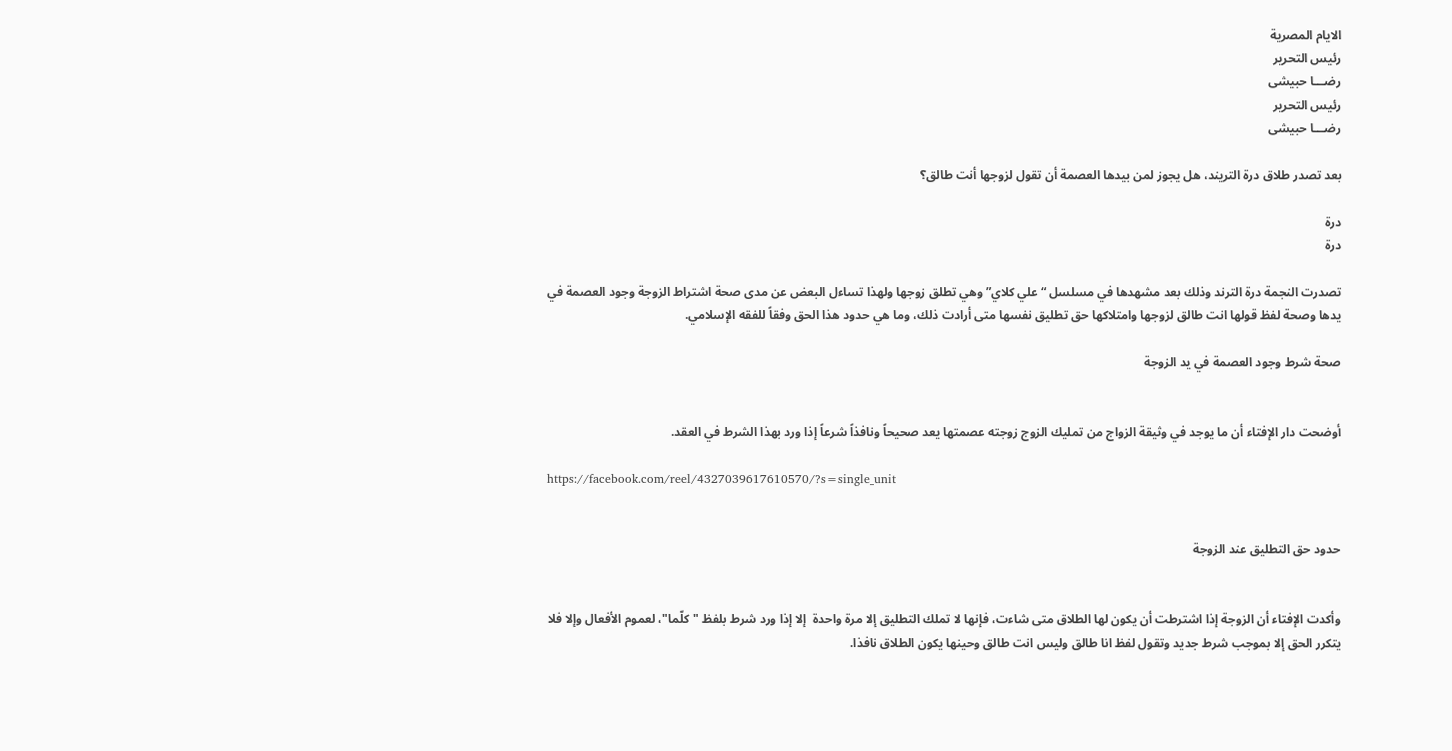الايام المصرية
رئيس التحرير
رضـــا حبيشى
رئيس التحرير
رضـــا حبيشى

بعد تصدر طلاق درة التريند، هل يجوز لمن بيدها العصمة أن تقول لزوجها أنت طالق؟

درة
درة

تصدرت النجمة درة الترند وذلك بعد مشهدها في مسلسل “علي كلاي” وهي تطلق زوجها ولهذا تساءل البعض عن مدى صحة اشتراط الزوجة وجود العصمة في يدها وصحة لفظ قولها انت طالق لزوجها وامتلاكها حق تطليق نفسها متى أرادت ذلك، وما هي حدود هذا الحق وفقاً للفقه الإسلامي.

صحة شرط وجود العصمة في يد الزوجة


أوضحت دار الإفتاء أن ما يوجد في وثيقة الزواج من تمليك الزوج زوجته عصمتها يعد صحيحاً ونافذاً شرعاً إذا ورد بهذا الشرط في العقد.

https://facebook.com/reel/4327039617610570/?s=single_unit


حدود حق التطليق عند الزوجة


وأكدت الإفتاء أن الزوجة إذا اشترطت أن يكون لها الطلاق متى شاءت، فإنها لا تملك التطليق إلا مرة واحدة  إلا إذا ورد شرط بلفظ "كلّما"، لعموم الأفعال وإلا فلا يتكرر الحق إلا بموجب شرط جديد وتقول لفظ انا طالق وليس انت طالق وحينها يكون الطلاق نافذا.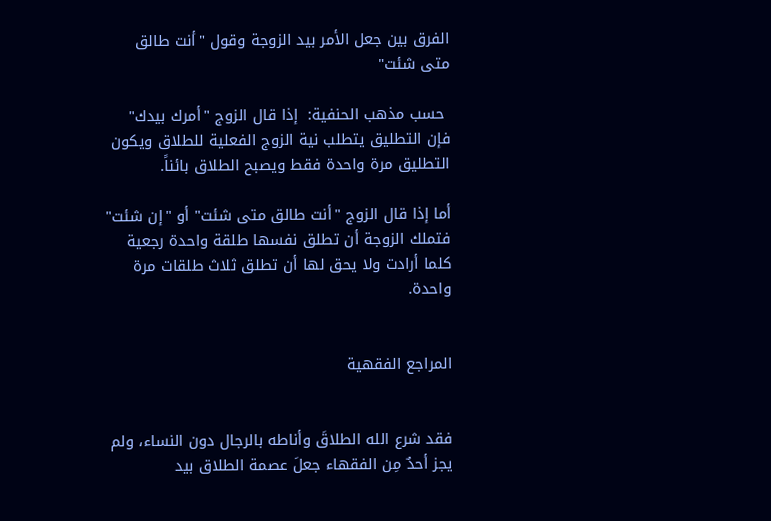الفرق بين جعل الأمر بيد الزوجة وقول "أنت طالق متى شئت"

 حسب مذهب الحنفية:  إذا قال الزوج "أمرك بيدك" فإن التطليق يتطلب نية الزوج الفعلية للطلاق ويكون التطليق مرة واحدة فقط ويصبح الطلاق بائناً.

أما إذا قال الزوج "أنت طالق متى شئت" أو "إن شئت" فتملك الزوجة أن تطلق نفسها طلقة واحدة رجعية كلما أرادت ولا يحق لها أن تطلق ثلاث طلقات مرة واحدة.


المراجع الفقهية


فقد شرع الله الطلاقَ وأناطه بالرجال دون النساء، ولم يجز أحدٌ مِن الفقهاء جعلَ عصمة الطلاق بيد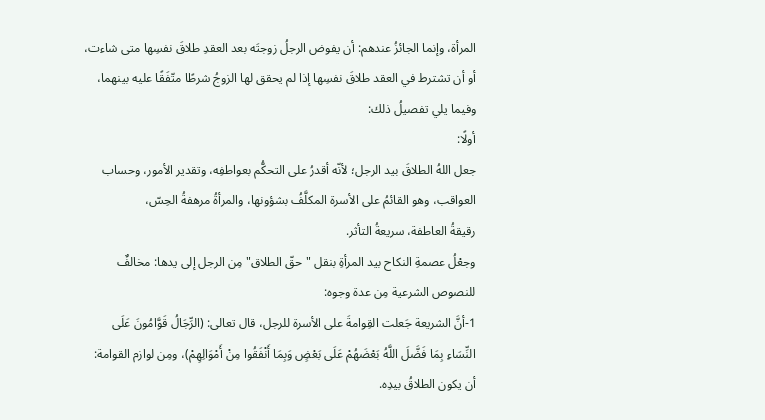المرأة، وإنما الجائزُ عندهم: أن يفوض الرجلُ زوجتَه بعد العقدِ طلاقَ نفسِها متى شاءت، أو أن تشترط في العقد طلاقَ نفسِها إذا لم يحقق لها الزوجُ شرطًا متّفَقًا عليه بينهما، وفيما يلي تفصيلُ ذلك:
أولًا:
جعل اللهُ الطلاقَ بيد الرجل؛ لأنّه أقدرُ على التحكُّم بعواطفِه، وتقدير الأمور، وحساب العواقب، وهو القائمُ على الأسرة المكلَّفُ بشؤونها، والمرأةُ مرهفةُ الحِسّ، رقيقةُ ‌العاطفة، سريعةُ التأثر.
وجعْلُ عصمةِ النكاح بيد المرأةِ بنقل "حقّ الطلاق" مِن الرجل إلى يدها: مخالفٌ للنصوص الشرعية مِن عدة وجوه:
1-أنَّ الشريعة جَعلت القِوامةَ على الأسرة للرجل، قال تعالى: (الرِّجَالُ قَوَّامُونَ عَلَى النِّسَاءِ بِمَا فَضَّلَ اللَّهُ بَعْضَهُمْ عَلَى بَعْضٍ وَبِمَا أَنْفَقُوا مِنْ أَمْوَالِهِمْ)، ومِن لوازم القوامة: أن يكون الطلاقُ بيدِه.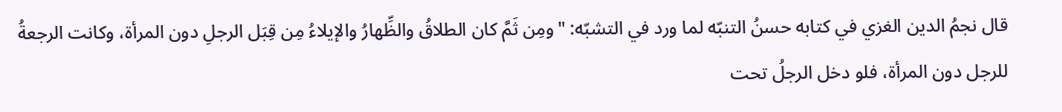قال نجمُ الدين الغزي في كتابه حسنُ التنبّه لما ورد في التشبّه: "ومِن ثَمَّ كان ‌الطلاقُ والظِّهارُ والإيلاءُ مِن قِبَل الرجلِ دون المرأة، وكانت الرجعةُ للرجل دون المرأة، فلو دخل الرجلُ تحت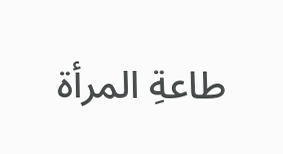طاعةِ المرأة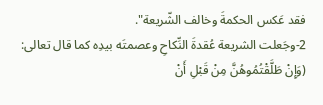فقد عَكس الحكمةَ وخالف الشّريعة".
2-وجَعلت الشريعة عُقدةَ النِّكاحِ وعصمتَه بيدِه كما قال تعالى: (وَإِنْ طَلَّقْتُمُوهُنَّ مِنْ قَبْلِ أَنْ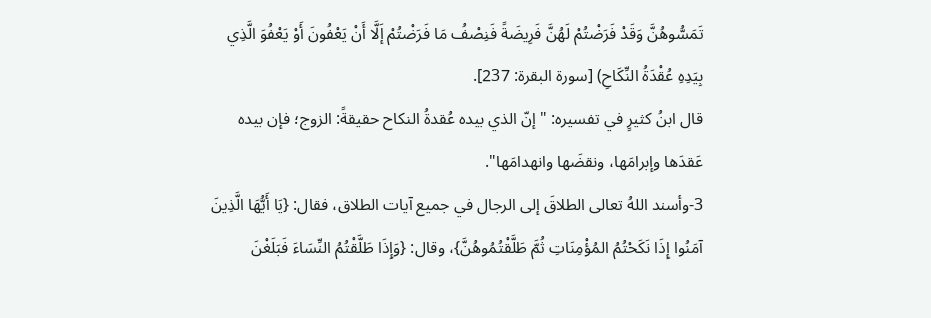تَمَسُّوهُنَّ وَقَدْ فَرَضْتُمْ لَهُنَّ فَرِيضَةً فَنِصْفُ مَا فَرَضْتُمْ إَلَّا أَنْ يَعْفُونَ أَوْ يَعْفُوَ الَّذِي بِيَدِهِ عُقْدَةُ النِّكَاحِ) [سورة البقرة: 237].
قال ابنُ كثيرٍ في تفسيره: "إنّ الذي بيده عُقدةُ النكاح حقيقةً: الزوج؛ فإن بيده عَقدَها وإبرامَها، ونقضَها وانهدامَها".
3-وأسند اللهُ تعالى الطلاقَ إلى الرجال في جميع آيات الطلاق، فقال: {يَا أَيُّهَا الَّذِينَ آمَنُوا إِذَا نَكَحْتُمُ المُؤْمِنَاتِ ثُمَّ طَلَّقْتُمُوهُنَّ}، وقال: {وَإِذَا طَلَّقْتُمُ النِّسَاءَ فَبَلَغْنَ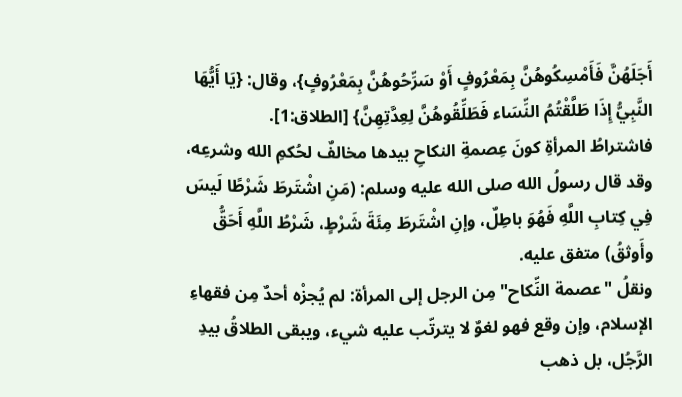أَجَلَهُنَّ فَأَمْسِكُوهُنَّ بِمَعْرُوفٍ أَوْ سَرِّحُوهُنَّ بِمَعْرُوفٍ}، وقال: {يَا أَيُّهَا النَّبِيُّ إِذَا طَلَّقْتُمُ النِّسَاء فَطَلِّقُوهُنَّ لِعِدَّتِهِنَّ} [الطلاق:1].
فاشتراطُ المرأةِ كونَ عِصمةِ النكاحِ بيدها مخالفٌ لحُكمِ الله وشرعِه، وقد قال رسولُ الله صلى الله عليه وسلم: (مَنِ اشْتَرطَ شَرْطًا لَيسَ فِي كِتابِ اللَّهِ فَهُوَ باطِلٌ، وإنِ اشْتَرطَ مِئَةَ شَرْطٍ، شَرْطُ اللَّهِ أَحَقُّ وأَوثقُ) متفق عليه.
ونقلُ "عصمة النِّكاح" مِن الرجل إلى المرأة: لم يُجزْه أحدٌ مِن فقهاءِ الإسلام، وإن وقع فهو لغوٌ لا يترتّب عليه شيء، ويبقى الطلاقُ بيدِ الرَّجُل، بل ذهب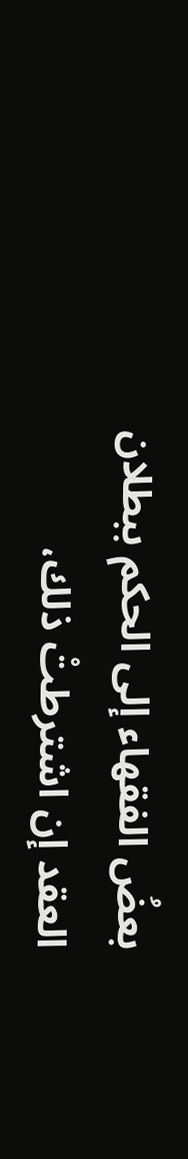بعضُ الفقهاء إلى الحكم ببطلان العقد إن اشترطتْ ذلك،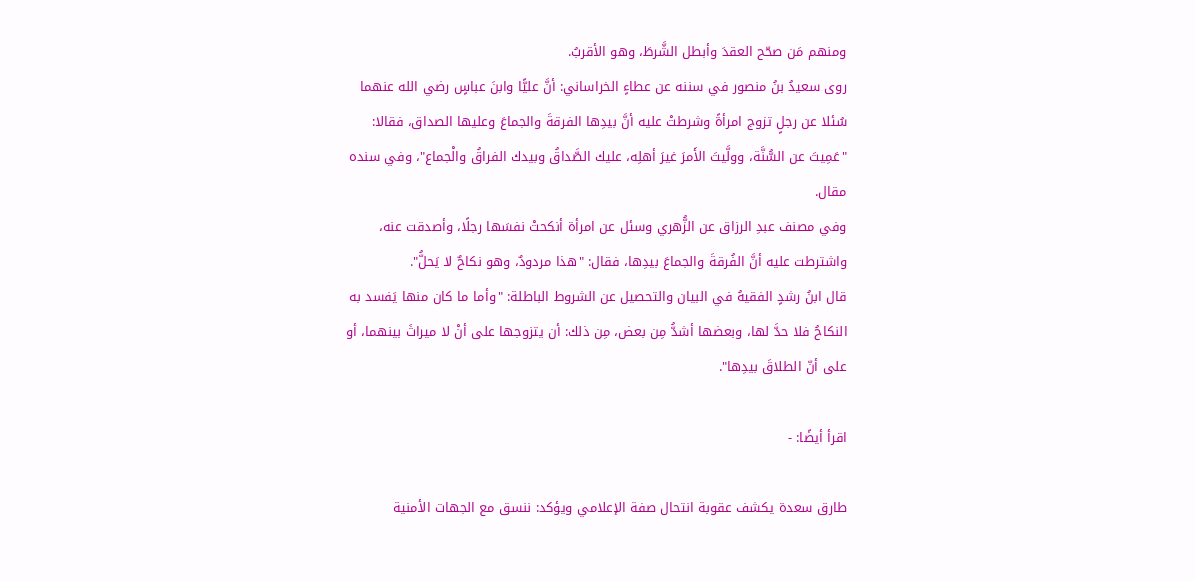ومنهم مَن صحّح العقدَ وأبطل الشَّرطَ، وهو الأقربُ.
روى سعيدُ بنُ منصور في سننه عن عطاءٍ الخراساني: أنَّ عليًّا وابنَ عباسٍ رضي الله عنهما سُئلا عن رجلٍ تزوج امرأةً وشرطتْ عليه أنَّ بيدِها الفرقةَ والجماعَ وعليها الصداق، فقالا: "عَمِيتَ عن السُّنَّة، وولَّيتَ الأَمرَ غيرَ أهلِه، عليك الصَّداقُ وبيدك الفراقُ والْجماع"، وفي سنده مقال.
وفي مصنف عبدِ الرزاق عن الزُّهري وسئل عن امرأة أنكحتْ نفسَها رجلًا، وأصدقت عنه، واشترطت عليه أنَّ الفُرقةَ والجماعَ بيدِها، فقال: "هذا مردودٌ، وهو نكاحٌ لا يَحلُّ".
قال ابنُ رشدٍ الفقيهُ في البيان والتحصيل عن الشروط الباطلة: "وأما ما كان منها يَفسد به النكاحُ فلا حدَّ لها، وبعضها أشدُّ مِن بعض، مِن ذلك: أن يتزوجها على أنْ لا ميراثَ بينهما، أو على أنّ ‌الطلاقَ ‌بيدِها".

اقرأ أيضًا: -

طارق سعدة يكشف عقوبة انتحال صفة الإعلامي ويؤكد: ننسق مع الجهات الأمنية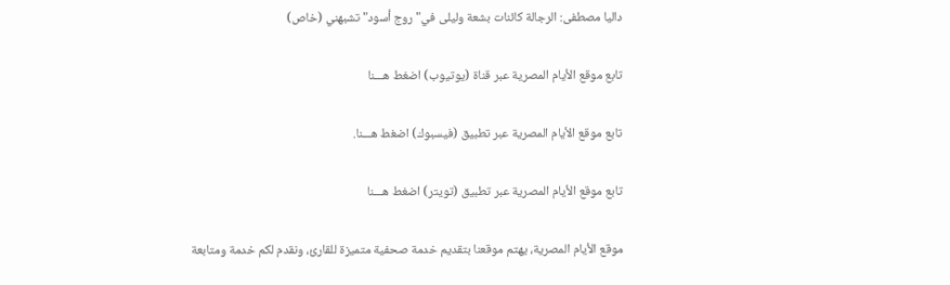داليا مصطفى: الرجالة كائنات بشعة وليلى في"روج أسود" تشبهني (خاص)

تابع موقع الأيام المصرية عبر قناة (يوتيوب) اضغط هـــنا

تابع موقع الأيام المصرية عبر تطبيق (فيسبوك) اضغط هـــنا.

تابع موقع الأيام المصرية عبر تطبيق (تويتر) اضغط هـــنا

موقع الأيام المصرية، يهتم موقعنا بتقديم خدمة صحفية متميزة للقارئ، ونقدم لكم خدمة ومتابعة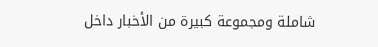شاملة ومجموعة كبيرة من الأخبار داخل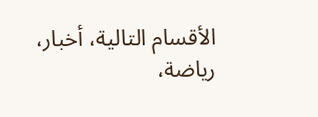الأقسام التالية، أخبار، رياضة،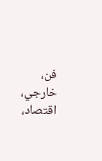فن، خارجي، اقتصاد،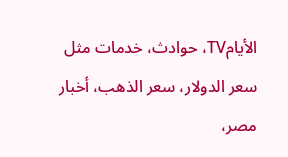الأيامTV، حوادث، خدمات مثل سعر الدولار، سعر الذهب، أخبار مصر،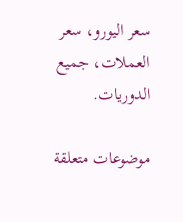سعر اليورو، سعر العملات، جميع الدوريات.

موضوعات متعلقة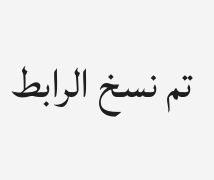تم نسخ الرابط